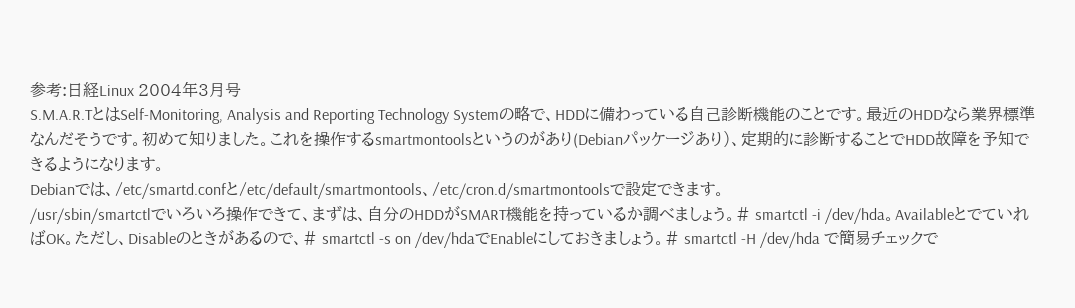参考:日経Linux 2004年3月号
S.M.A.R.TとはSelf-Monitoring, Analysis and Reporting Technology Systemの略で、HDDに備わっている自己診断機能のことです。最近のHDDなら業界標準なんだそうです。初めて知りました。これを操作するsmartmontoolsというのがあり(Debianパッケージあり)、定期的に診断することでHDD故障を予知できるようになります。
Debianでは、/etc/smartd.confと/etc/default/smartmontools、/etc/cron.d/smartmontoolsで設定できます。
/usr/sbin/smartctlでいろいろ操作できて、まずは、自分のHDDがSMART機能を持っているか調べましょう。# smartctl -i /dev/hda。AvailableとでていればOK。ただし、Disableのときがあるので、# smartctl -s on /dev/hdaでEnableにしておきましょう。# smartctl -H /dev/hda で簡易チェックで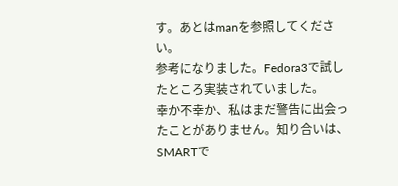す。あとはmanを参照してください。
参考になりました。Fedora3で試したところ実装されていました。
幸か不幸か、私はまだ警告に出会ったことがありません。知り合いは、SMARTで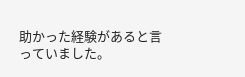助かった経験があると言っていました。